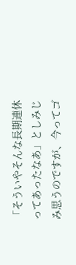「そういやそんな長期連休ってあったなあ」としみじみ思うのですが、今ってゴ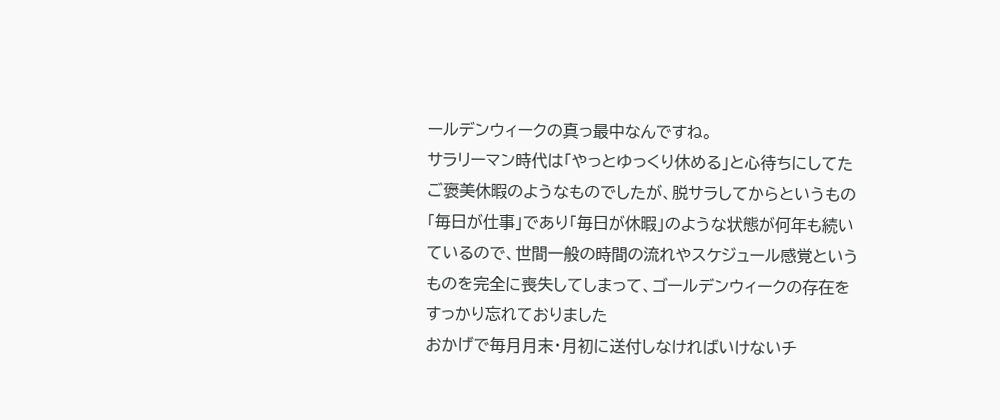ールデンウィークの真っ最中なんですね。
サラリーマン時代は「やっとゆっくり休める」と心待ちにしてたご褒美休暇のようなものでしたが、脱サラしてからというもの「毎日が仕事」であり「毎日が休暇」のような状態が何年も続いているので、世間一般の時間の流れやスケジュール感覚というものを完全に喪失してしまって、ゴールデンウィークの存在をすっかり忘れておりました
おかげで毎月月末・月初に送付しなければいけないチ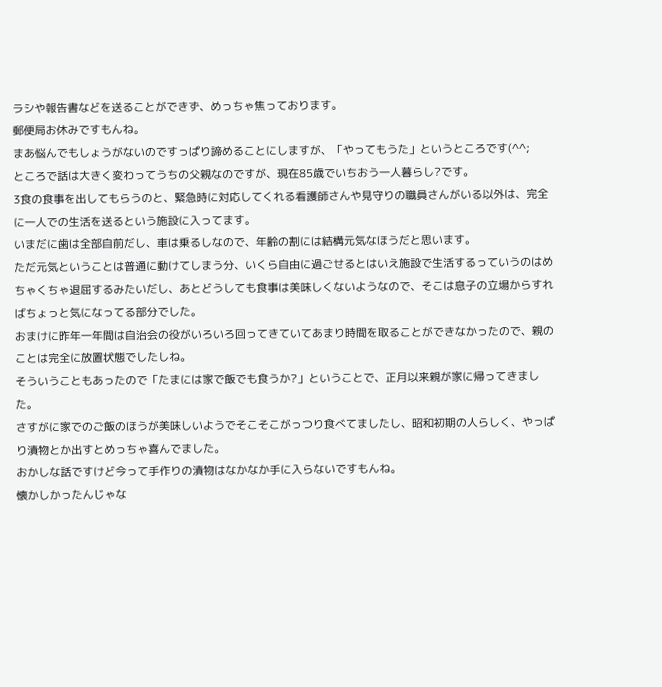ラシや報告書などを送ることができず、めっちゃ焦っております。
郵便局お休みですもんね。
まあ悩んでもしょうがないのですっぱり諦めることにしますが、「やってもうた」というところです(^^;
ところで話は大きく変わってうちの父親なのですが、現在85歳でいちおう一人暮らし?です。
3食の食事を出してもらうのと、緊急時に対応してくれる看護師さんや見守りの職員さんがいる以外は、完全に一人での生活を送るという施設に入ってます。
いまだに歯は全部自前だし、車は乗るしなので、年齢の割には結構元気なほうだと思います。
ただ元気ということは普通に動けてしまう分、いくら自由に過ごせるとはいえ施設で生活するっていうのはめちゃくちゃ退屈するみたいだし、あとどうしても食事は美味しくないようなので、そこは息子の立場からすればちょっと気になってる部分でした。
おまけに昨年一年間は自治会の役がいろいろ回ってきていてあまり時間を取ることができなかったので、親のことは完全に放置状態でしたしね。
そういうこともあったので「たまには家で飯でも食うか?」ということで、正月以来親が家に帰ってきました。
さすがに家でのご飯のほうが美味しいようでそこそこがっつり食べてましたし、昭和初期の人らしく、やっぱり漬物とか出すとめっちゃ喜んでました。
おかしな話ですけど今って手作りの漬物はなかなか手に入らないですもんね。
懐かしかったんじゃな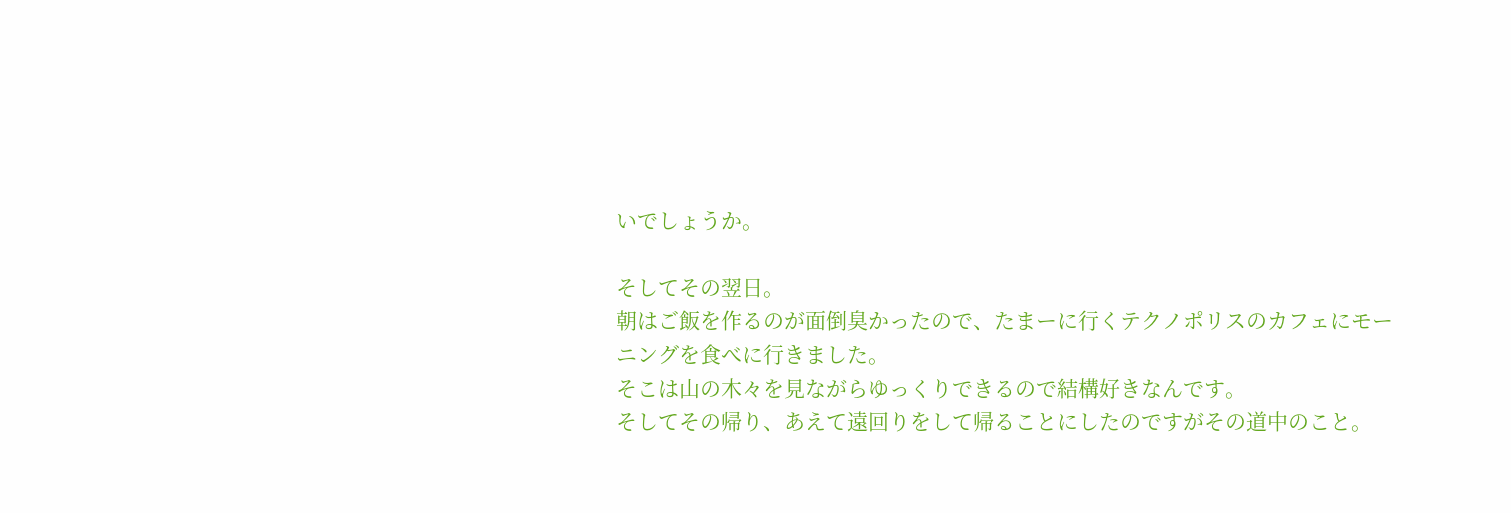いでしょうか。

そしてその翌日。
朝はご飯を作るのが面倒臭かったので、たまーに行くテクノポリスのカフェにモーニングを食べに行きました。
そこは山の木々を見ながらゆっくりできるので結構好きなんです。
そしてその帰り、あえて遠回りをして帰ることにしたのですがその道中のこと。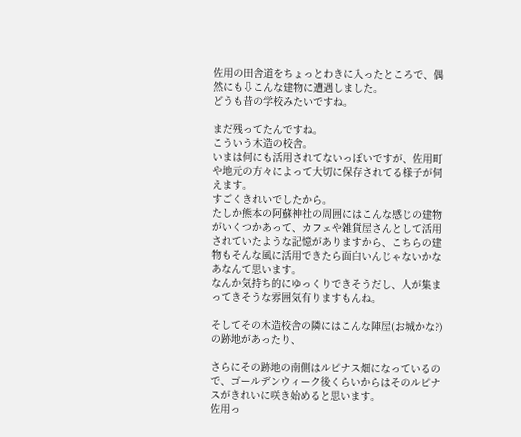佐用の田舎道をちょっとわきに入ったところで、偶然にも⇩こんな建物に遭遇しました。
どうも昔の学校みたいですね。

まだ残ってたんですね。
こういう木造の校舎。
いまは何にも活用されてないっぽいですが、佐用町や地元の方々によって大切に保存されてる様子が伺えます。
すごくきれいでしたから。
たしか熊本の阿蘇神社の周囲にはこんな感じの建物がいくつかあって、カフェや雑貨屋さんとして活用されていたような記憶がありますから、こちらの建物もそんな風に活用できたら面白いんじゃないかなあなんて思います。
なんか気持ち的にゆっくりできそうだし、人が集まってきそうな雰囲気有りますもんね。

そしてその木造校舎の隣にはこんな陣屋(お城かな?)の跡地があったり、

さらにその跡地の南側はルピナス畑になっているので、ゴールデンウィーク後くらいからはそのルピナスがきれいに咲き始めると思います。
佐用っ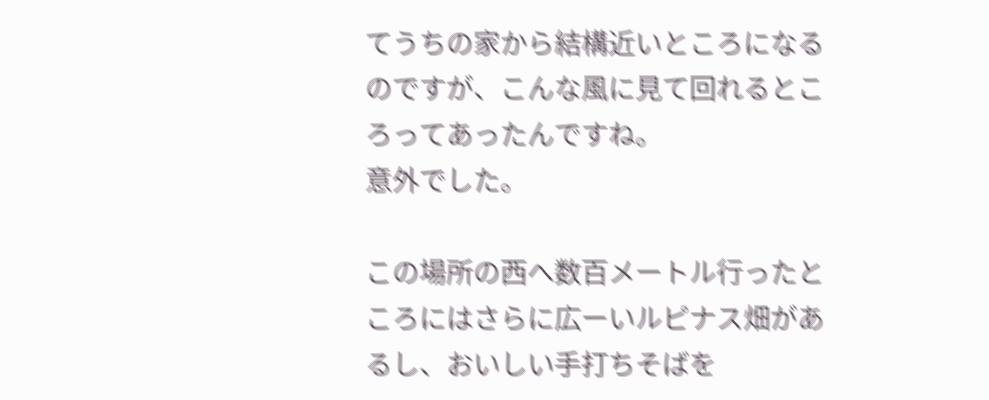てうちの家から結構近いところになるのですが、こんな風に見て回れるところってあったんですね。
意外でした。

この場所の西へ数百メートル行ったところにはさらに広ーいルピナス畑があるし、おいしい手打ちそばを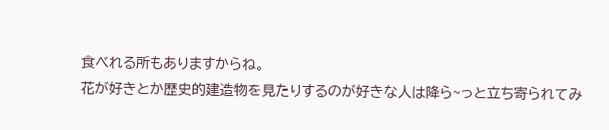食べれる所もありますからね。
花が好きとか歴史的建造物を見たりするのが好きな人は降ら~っと立ち寄られてみ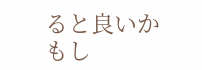ると良いかもし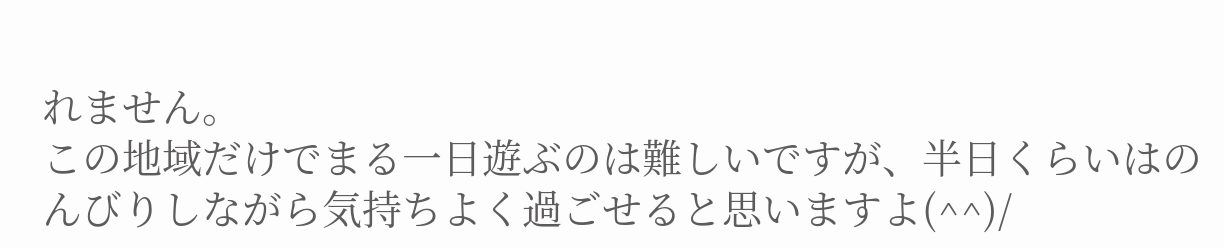れません。
この地域だけでまる一日遊ぶのは難しいですが、半日くらいはのんびりしながら気持ちよく過ごせると思いますよ(^^)/